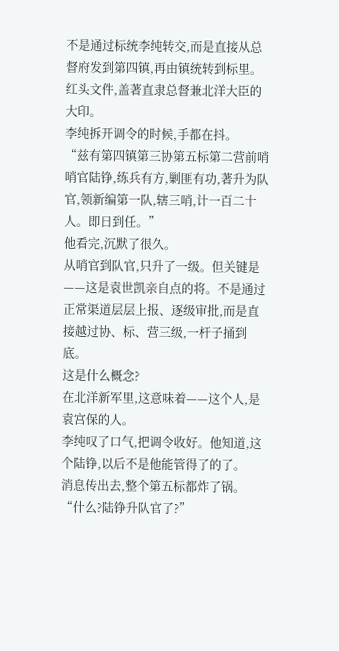不是通过标统李纯转交,而是直接从总督府发到第四镇,再由镇统转到标里。红头文件,盖著直隶总督兼北洋大臣的大印。
李纯拆开调令的时候,手都在抖。
“兹有第四镇第三协第五标第二营前哨哨官陆铮,练兵有方,剿匪有功,著升为队官,领新编第一队,辖三哨,计一百二十人。即日到任。”
他看完,沉默了很久。
从哨官到队官,只升了一级。但关键是——这是袁世凯亲自点的将。不是通过正常渠道层层上报、逐级审批,而是直接越过协、标、营三级,一杆子捅到底。
这是什么概念?
在北洋新军里,这意味着——这个人,是袁宫保的人。
李纯叹了口气,把调令收好。他知道,这个陆铮,以后不是他能管得了的了。
消息传出去,整个第五标都炸了锅。
“什么?陆铮升队官了?”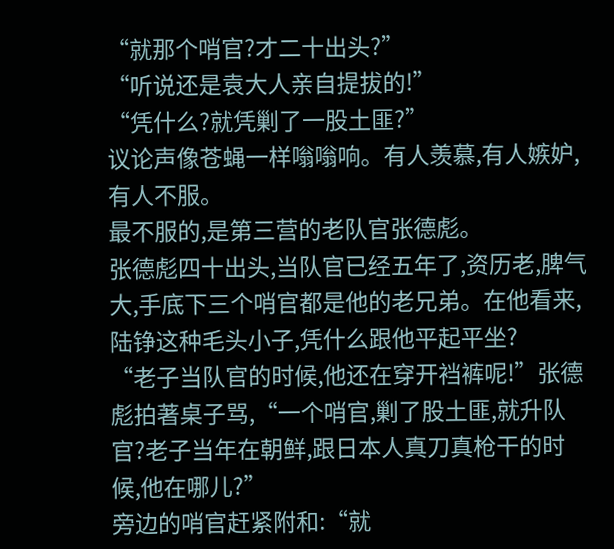“就那个哨官?才二十出头?”
“听说还是袁大人亲自提拔的!”
“凭什么?就凭剿了一股土匪?”
议论声像苍蝇一样嗡嗡响。有人羡慕,有人嫉妒,有人不服。
最不服的,是第三营的老队官张德彪。
张德彪四十出头,当队官已经五年了,资历老,脾气大,手底下三个哨官都是他的老兄弟。在他看来,陆铮这种毛头小子,凭什么跟他平起平坐?
“老子当队官的时候,他还在穿开裆裤呢!”张德彪拍著桌子骂,“一个哨官,剿了股土匪,就升队官?老子当年在朝鲜,跟日本人真刀真枪干的时候,他在哪儿?”
旁边的哨官赶紧附和:“就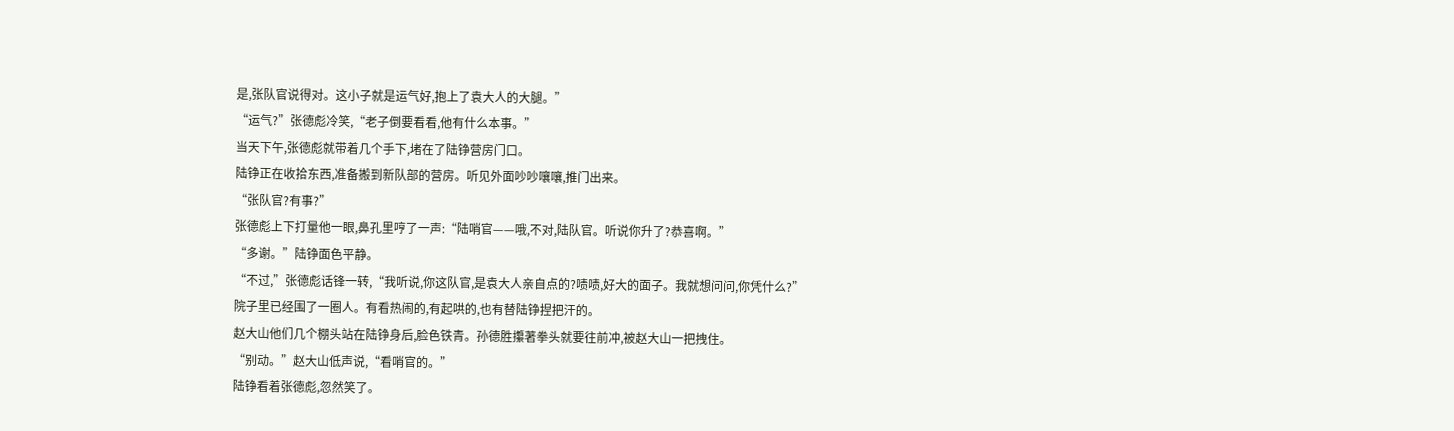是,张队官说得对。这小子就是运气好,抱上了袁大人的大腿。”
“运气?”张德彪冷笑,“老子倒要看看,他有什么本事。”
当天下午,张德彪就带着几个手下,堵在了陆铮营房门口。
陆铮正在收拾东西,准备搬到新队部的营房。听见外面吵吵嚷嚷,推门出来。
“张队官?有事?”
张德彪上下打量他一眼,鼻孔里哼了一声:“陆哨官——哦,不对,陆队官。听说你升了?恭喜啊。”
“多谢。”陆铮面色平静。
“不过,”张德彪话锋一转,“我听说,你这队官,是袁大人亲自点的?啧啧,好大的面子。我就想问问,你凭什么?”
院子里已经围了一圈人。有看热闹的,有起哄的,也有替陆铮捏把汗的。
赵大山他们几个棚头站在陆铮身后,脸色铁青。孙德胜攥著拳头就要往前冲,被赵大山一把拽住。
“别动。”赵大山低声说,“看哨官的。”
陆铮看着张德彪,忽然笑了。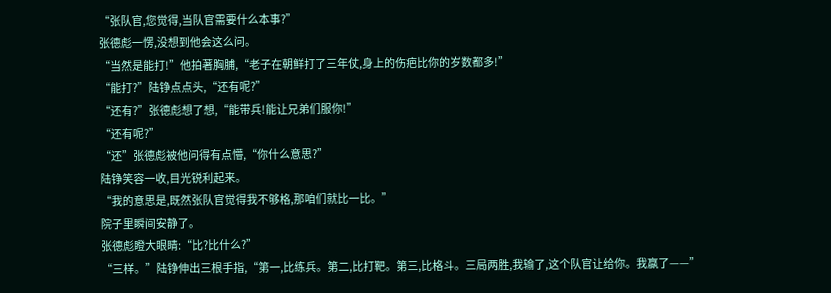“张队官,您觉得,当队官需要什么本事?”
张德彪一愣,没想到他会这么问。
“当然是能打!”他拍著胸脯,“老子在朝鲜打了三年仗,身上的伤疤比你的岁数都多!”
“能打?”陆铮点点头,“还有呢?”
“还有?”张德彪想了想,“能带兵!能让兄弟们服你!”
“还有呢?”
“还”张德彪被他问得有点懵,“你什么意思?”
陆铮笑容一收,目光锐利起来。
“我的意思是,既然张队官觉得我不够格,那咱们就比一比。”
院子里瞬间安静了。
张德彪瞪大眼睛:“比?比什么?”
“三样。”陆铮伸出三根手指,“第一,比练兵。第二,比打靶。第三,比格斗。三局两胜,我输了,这个队官让给你。我赢了——”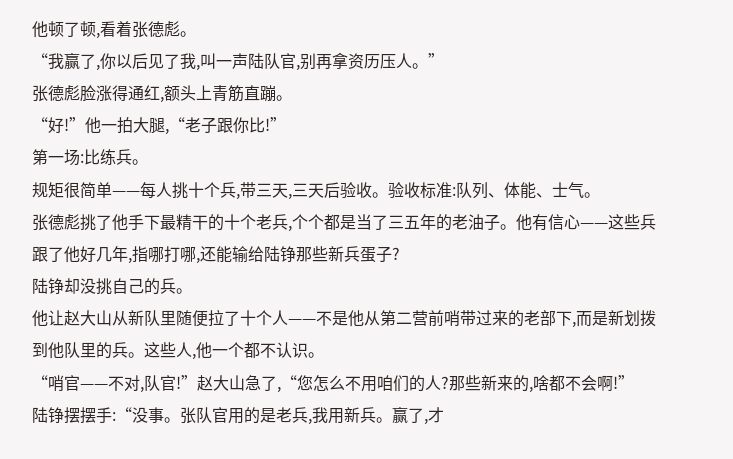他顿了顿,看着张德彪。
“我赢了,你以后见了我,叫一声陆队官,别再拿资历压人。”
张德彪脸涨得通红,额头上青筋直蹦。
“好!”他一拍大腿,“老子跟你比!”
第一场:比练兵。
规矩很简单——每人挑十个兵,带三天,三天后验收。验收标准:队列、体能、士气。
张德彪挑了他手下最精干的十个老兵,个个都是当了三五年的老油子。他有信心——这些兵跟了他好几年,指哪打哪,还能输给陆铮那些新兵蛋子?
陆铮却没挑自己的兵。
他让赵大山从新队里随便拉了十个人——不是他从第二营前哨带过来的老部下,而是新划拨到他队里的兵。这些人,他一个都不认识。
“哨官——不对,队官!”赵大山急了,“您怎么不用咱们的人?那些新来的,啥都不会啊!”
陆铮摆摆手:“没事。张队官用的是老兵,我用新兵。赢了,才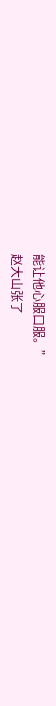能让他心服口服。”
赵大山张了